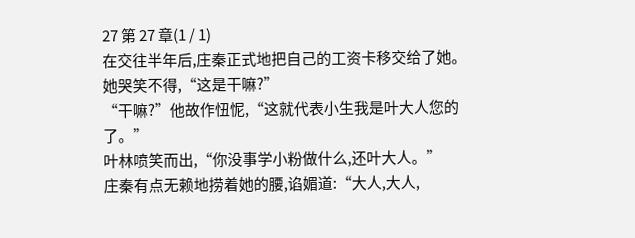27 第 27 章(1 / 1)
在交往半年后,庄秦正式地把自己的工资卡移交给了她。
她哭笑不得,“这是干嘛?”
“干嘛?”他故作忸怩,“这就代表小生我是叶大人您的了。”
叶林喷笑而出,“你没事学小粉做什么,还叶大人。”
庄秦有点无赖地捞着她的腰,谄媚道:“大人,大人,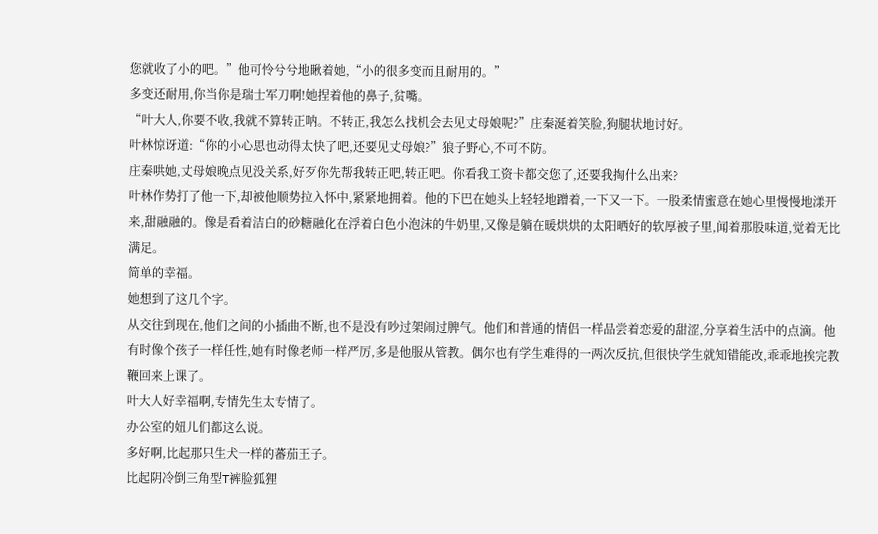您就收了小的吧。”他可怜兮兮地瞅着她,“小的很多变而且耐用的。”
多变还耐用,你当你是瑞士军刀啊!她捏着他的鼻子,贫嘴。
“叶大人,你要不收,我就不算转正呐。不转正,我怎么找机会去见丈母娘呢?”庄秦涎着笑脸,狗腿状地讨好。
叶林惊讶道:“你的小心思也动得太快了吧,还要见丈母娘?”狼子野心,不可不防。
庄秦哄她,丈母娘晚点见没关系,好歹你先帮我转正吧,转正吧。你看我工资卡都交您了,还要我掏什么出来?
叶林作势打了他一下,却被他顺势拉入怀中,紧紧地拥着。他的下巴在她头上轻轻地蹭着,一下又一下。一股柔情蜜意在她心里慢慢地漾开来,甜融融的。像是看着洁白的砂糖融化在浮着白色小泡沫的牛奶里,又像是躺在暖烘烘的太阳晒好的软厚被子里,闻着那股味道,觉着无比满足。
简单的幸福。
她想到了这几个字。
从交往到现在,他们之间的小插曲不断,也不是没有吵过架闹过脾气。他们和普通的情侣一样品尝着恋爱的甜涩,分享着生活中的点滴。他有时像个孩子一样任性,她有时像老师一样严厉,多是他服从管教。偶尔也有学生难得的一两次反抗,但很快学生就知错能改,乖乖地挨完教鞭回来上课了。
叶大人好幸福啊,专情先生太专情了。
办公室的妞儿们都这么说。
多好啊,比起那只生犬一样的蕃茄王子。
比起阴冷倒三角型T裤脸狐狸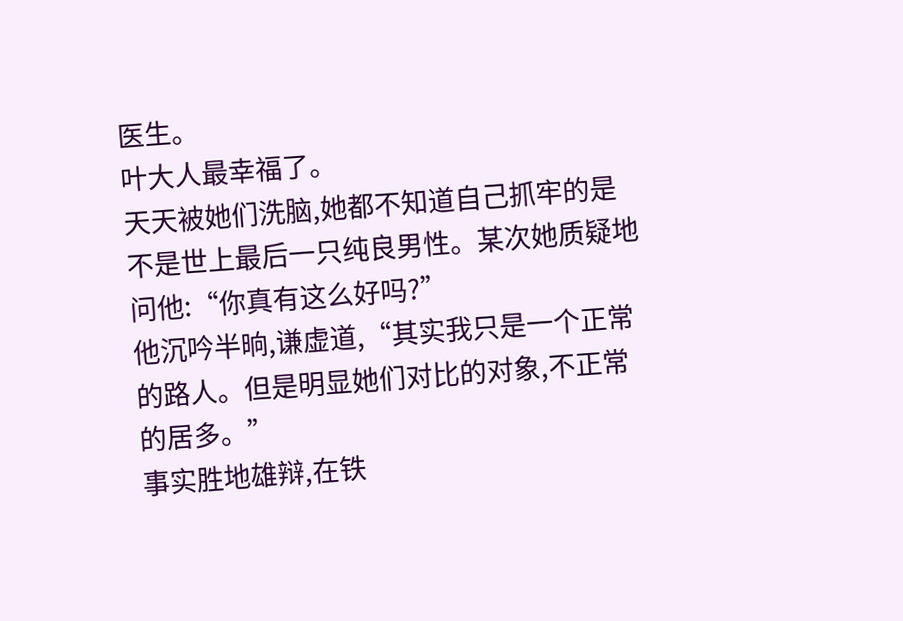医生。
叶大人最幸福了。
天天被她们洗脑,她都不知道自己抓牢的是不是世上最后一只纯良男性。某次她质疑地问他:“你真有这么好吗?”
他沉吟半晌,谦虚道,“其实我只是一个正常的路人。但是明显她们对比的对象,不正常的居多。”
事实胜地雄辩,在铁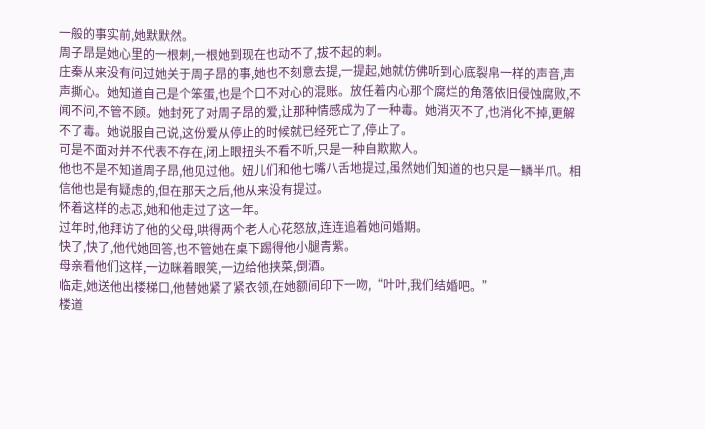一般的事实前,她默默然。
周子昂是她心里的一根刺,一根她到现在也动不了,拔不起的刺。
庄秦从来没有问过她关于周子昂的事,她也不刻意去提,一提起,她就仿佛听到心底裂帛一样的声音,声声撕心。她知道自己是个笨蛋,也是个口不对心的混账。放任着内心那个腐烂的角落依旧侵蚀腐败,不闻不问,不管不顾。她封死了对周子昂的爱,让那种情感成为了一种毒。她消灭不了,也消化不掉,更解不了毒。她说服自己说,这份爱从停止的时候就已经死亡了,停止了。
可是不面对并不代表不存在,闭上眼扭头不看不听,只是一种自欺欺人。
他也不是不知道周子昂,他见过他。妞儿们和他七嘴八舌地提过,虽然她们知道的也只是一鳞半爪。相信他也是有疑虑的,但在那天之后,他从来没有提过。
怀着这样的忐忑,她和他走过了这一年。
过年时,他拜访了他的父母,哄得两个老人心花怒放,连连追着她问婚期。
快了,快了,他代她回答,也不管她在桌下踢得他小腿青紫。
母亲看他们这样,一边眯着眼笑,一边给他挟菜,倒酒。
临走,她送他出楼梯口,他替她紧了紧衣领,在她额间印下一吻,“叶叶,我们结婚吧。”
楼道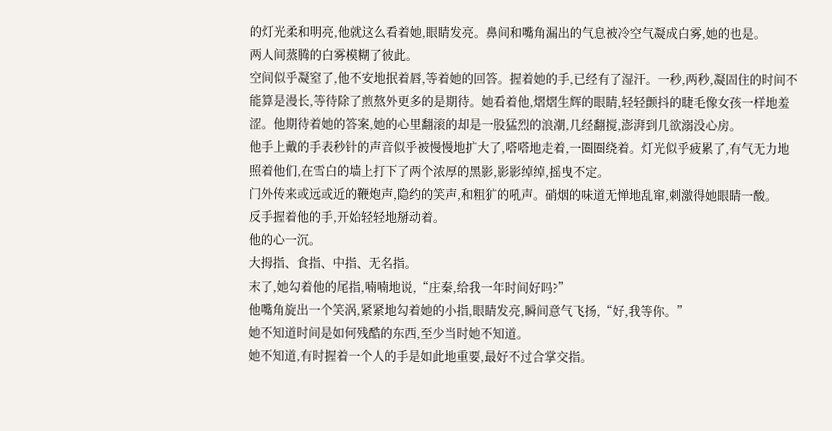的灯光柔和明亮,他就这么看着她,眼睛发亮。鼻间和嘴角漏出的气息被冷空气凝成白雾,她的也是。
两人间蒸腾的白雾模糊了彼此。
空间似乎凝窒了,他不安地抿着唇,等着她的回答。握着她的手,已经有了湿汗。一秒,两秒,凝固住的时间不能算是漫长,等待除了煎熬外更多的是期待。她看着他,熠熠生辉的眼睛,轻轻颤抖的睫毛像女孩一样地羞涩。他期待着她的答案,她的心里翻滚的却是一股猛烈的浪潮,几经翻搅,澎湃到几欲溺没心房。
他手上戴的手表秒针的声音似乎被慢慢地扩大了,嗒嗒地走着,一圈圈绕着。灯光似乎疲累了,有气无力地照着他们,在雪白的墙上打下了两个浓厚的黑影,影影绰绰,摇曳不定。
门外传来或远或近的鞭炮声,隐约的笑声,和粗犷的吼声。硝烟的味道无惮地乱窜,刺激得她眼睛一酸。
反手握着他的手,开始轻轻地掰动着。
他的心一沉。
大拇指、食指、中指、无名指。
末了,她勾着他的尾指,喃喃地说,“庄秦,给我一年时间好吗?”
他嘴角旋出一个笑涡,紧紧地勾着她的小指,眼睛发亮,瞬间意气飞扬,“好,我等你。”
她不知道时间是如何残酷的东西,至少当时她不知道。
她不知道,有时握着一个人的手是如此地重要,最好不过合掌交指。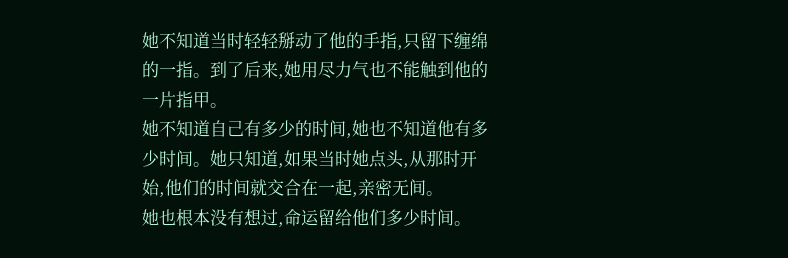她不知道当时轻轻掰动了他的手指,只留下缠绵的一指。到了后来,她用尽力气也不能触到他的一片指甲。
她不知道自己有多少的时间,她也不知道他有多少时间。她只知道,如果当时她点头,从那时开始,他们的时间就交合在一起,亲密无间。
她也根本没有想过,命运留给他们多少时间。